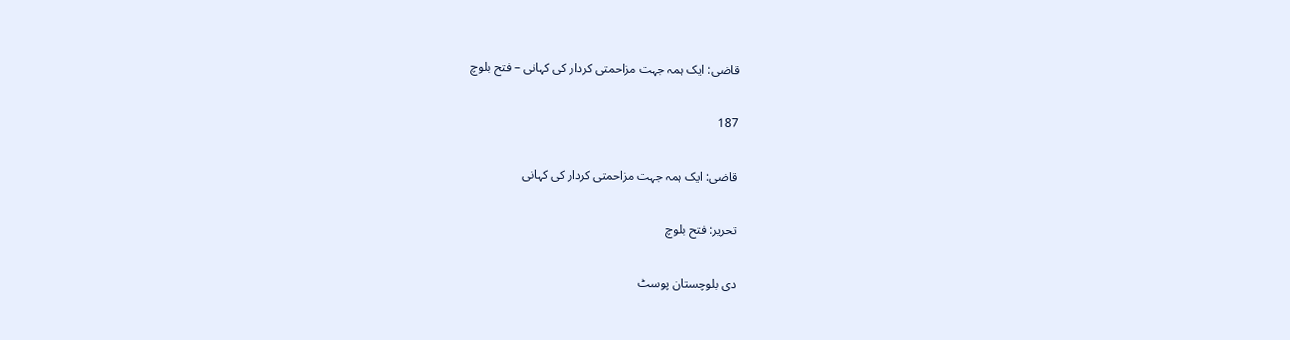قاضی: ایک ہمہ جہت مزاحمتی کردار کی کہانی – فتح بلوچ

187

قاضی: ایک ہمہ جہت مزاحمتی کردار کی کہانی

تحریر: فتح بلوچ

دی بلوچستان پوسٹ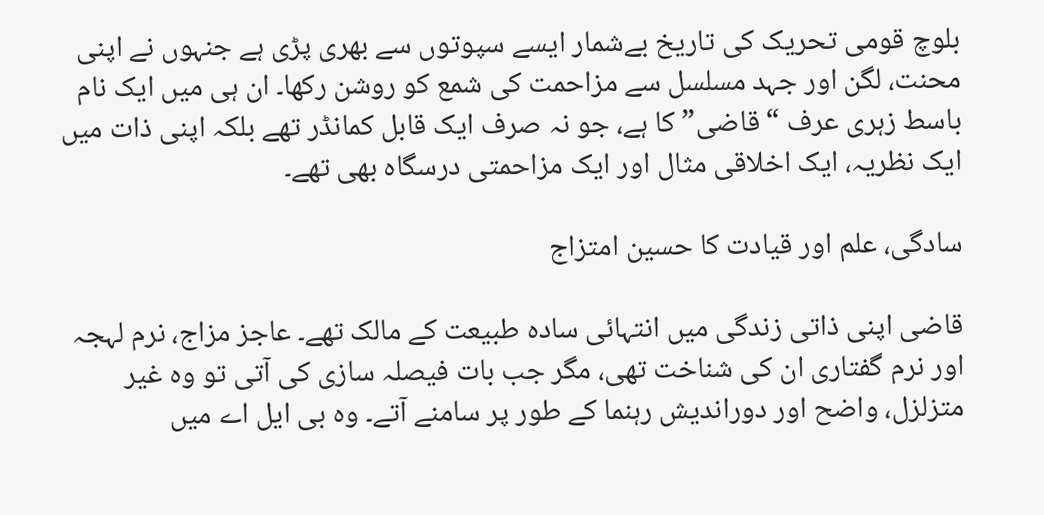بلوچ قومی تحریک کی تاریخ بےشمار ایسے سپوتوں سے بھری پڑی ہے جنہوں نے اپنی محنت، لگن اور جہد مسلسل سے مزاحمت کی شمع کو روشن رکھا۔ ان ہی میں ایک نام باسط زہری عرف “قاضی” کا ہے، جو نہ صرف ایک قابل کمانڈر تھے بلکہ اپنی ذات میں ایک نظریہ، ایک اخلاقی مثال اور ایک مزاحمتی درسگاہ بھی تھے۔

سادگی، علم اور قیادت کا حسین امتزاج

قاضی اپنی ذاتی زندگی میں انتہائی سادہ طبیعت کے مالک تھے۔ عاجز مزاج، نرم لہجہ اور نرم گفتاری ان کی شناخت تھی، مگر جب بات فیصلہ سازی کی آتی تو وہ غیر متزلزل، واضح اور دوراندیش رہنما کے طور پر سامنے آتے۔ وہ بی ایل اے میں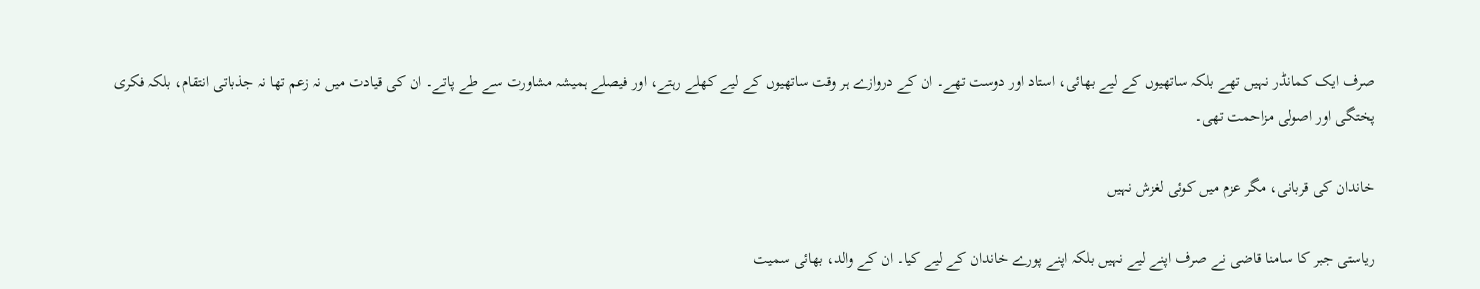صرف ایک کمانڈر نہیں تھے بلکہ ساتھیوں کے لیے بھائی، استاد اور دوست تھے۔ ان کے دروازے ہر وقت ساتھیوں کے لیے کھلے رہتے، اور فیصلے ہمیشہ مشاورت سے طے پاتے۔ ان کی قیادت میں نہ زعم تھا نہ جذباتی انتقام، بلکہ فکری پختگی اور اصولی مزاحمت تھی۔

خاندان کی قربانی، مگر عزم میں کوئی لغزش نہیں

ریاستی جبر کا سامنا قاضی نے صرف اپنے لیے نہیں بلکہ اپنے پورے خاندان کے لیے کیا۔ ان کے والد، بھائی سمیت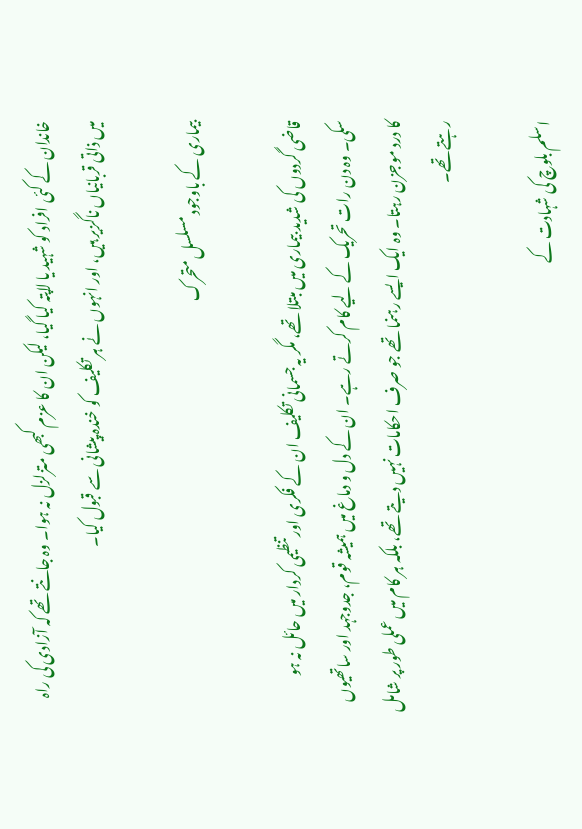خاندان کے کئی افراد کو شہید یا لاپتہ کیا گیا، لیکن ان کا عزم کبھی متزلزل نہ ہوا۔ وہ جانتے تھے کہ آزادی کی راہ میں ذاتی قربانیاں ناگزیر ہیں، اور انہوں نے ہر تکلیف کو خندہ پیشانی سے قبول کیا۔

بیماری کے باوجود مسلسل متحرک

قاضی گردوں کی شدید بیماری میں مبتلا تھے، مگر یہ جسمانی تکلیف ان کے فکری اور تنظیمی کردار میں حائل نہ ہو سکی۔ وہ دن رات تحریک کے لیے کام کرتے رہے۔ ان کے دل و دماغ میں ہمیشہ قوم، جدوجہد اور ساتھیوں کا درد موجزن رہتا۔ وہ ایک ایسے رہنما تھے جو صرف احکامات نہیں دیتے تھے، بلکہ ہر کام میں عملی طور پر شامل رہتے تھے۔

اسلم بلوچ کی شہادت کے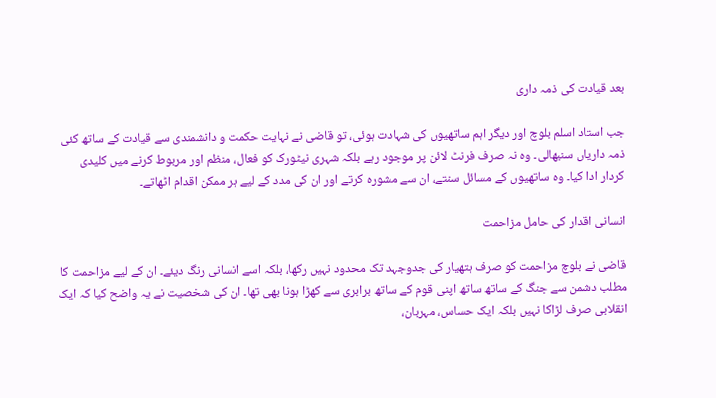بعد قیادت کی ذمہ داری

جب استاد اسلم بلوچ اور دیگر اہم ساتھیوں کی شہادت ہوئی، تو قاضی نے نہایت حکمت و دانشمندی سے قیادت کے ساتھ کئی ذمہ داریاں سنبھالی۔ وہ نہ صرف فرنٹ لائن پر موجود رہے بلکہ شہری نیٹورک کو فعال، منظم اور مربوط کرنے میں کلیدی کردار ادا کیا۔ وہ ساتھیوں کے مسائل سنتے، ان سے مشورہ کرتے اور ان کی مدد کے لیے ہر ممکن اقدام اٹھاتے۔

انسانی اقدار کی حامل مزاحمت

قاضی نے بلوچ مزاحمت کو صرف ہتھیار کی جدوجہد تک محدود نہیں رکھا، بلکہ اسے انسانی رنگ دیئے۔ ان کے لیے مزاحمت کا مطلب دشمن سے جنگ کے ساتھ ساتھ اپنی قوم کے ساتھ برابری سے کھڑا ہونا بھی تھا۔ ان کی شخصیت نے یہ واضح کیا کہ ایک انقلابی صرف لڑاکا نہیں بلکہ ایک حساس، مہربان،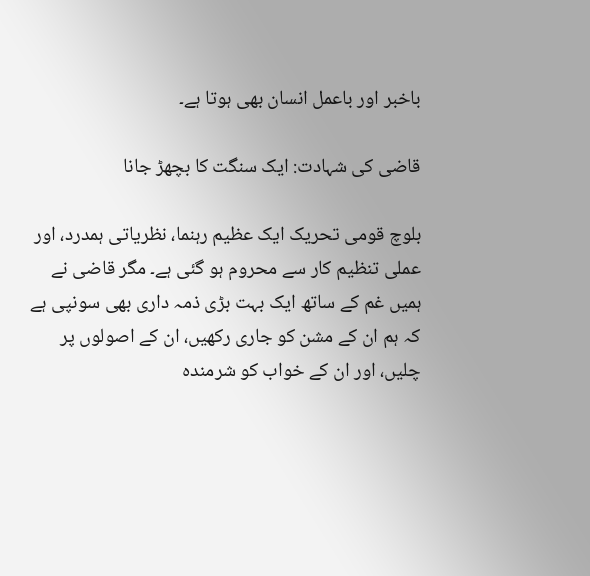باخبر اور باعمل انسان بھی ہوتا ہے۔

قاضی کی شہادت: ایک سنگت کا بچھڑ جانا

بلوچ قومی تحریک ایک عظیم رہنما، نظریاتی ہمدرد، اور عملی تنظیم کار سے محروم ہو گئی ہے۔ مگر قاضی نے ہمیں غم کے ساتھ ایک بہت بڑی ذمہ داری بھی سونپی ہے کہ ہم ان کے مشن کو جاری رکھیں، ان کے اصولوں پر چلیں، اور ان کے خواب کو شرمندہ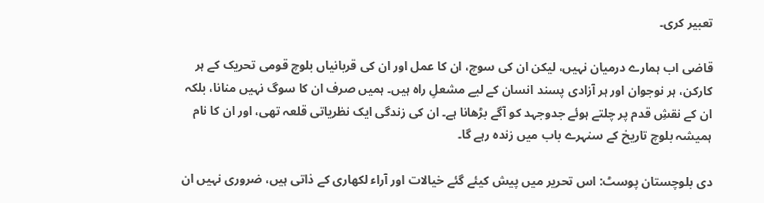تعبیر کری۔

قاضی اب ہمارے درمیان نہیں، لیکن ان کی سوچ، ان کا عمل اور ان کی قربانیاں بلوچ قومی تحریک کے ہر کارکن، ہر نوجوان اور ہر آزادی پسند انسان کے لیے مشعلِ راہ ہیں۔ ہمیں صرف ان کا سوگ نہیں منانا، بلکہ ان کے نقشِ قدم پر چلتے ہوئے جدوجہد کو آگے بڑھانا ہے۔ ان کی زندگی ایک نظریاتی قلعہ تھی، اور ان کا نام ہمیشہ بلوچ تاریخ کے سنہرے باب میں زندہ رہے گا۔

دی بلوچستان پوسٹ: اس تحریر میں پیش کیئے گئے خیالات اور آراء لکھاری کے ذاتی ہیں، ضروری نہیں ان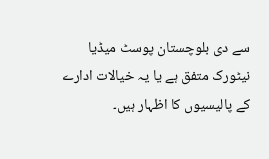سے دی بلوچستان پوسٹ میڈیا نیٹورک متفق ہے یا یہ خیالات ادارے کے پالیسیوں کا اظہار ہیں۔